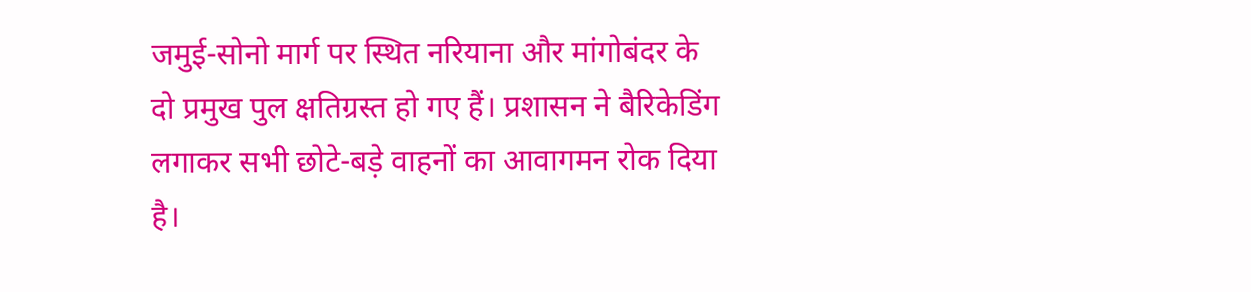जमुई-सोनो मार्ग पर स्थित नरियाना और मांगोबंदर के दो प्रमुख पुल क्षतिग्रस्त हो गए हैं। प्रशासन ने बैरिकेडिंग लगाकर सभी छोटे-बड़े वाहनों का आवागमन रोक दिया है।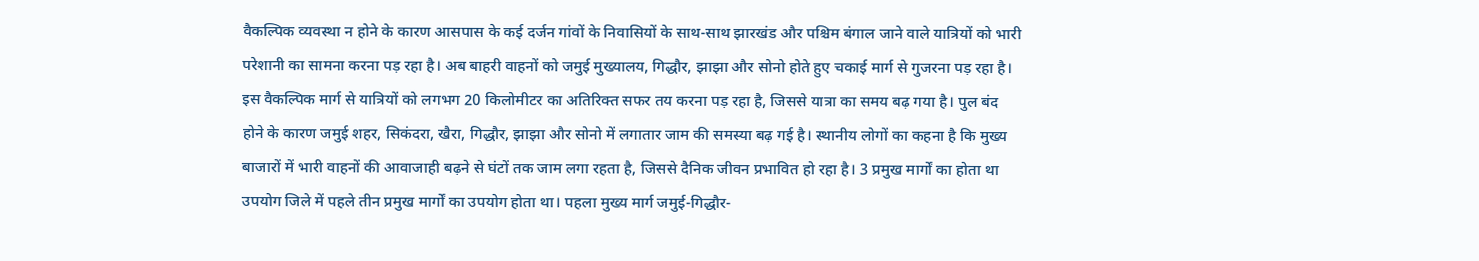वैकल्पिक व्यवस्था न होने के कारण आसपास के कई दर्जन गांवों के निवासियों के साथ-साथ झारखंड और पश्चिम बंगाल जाने वाले यात्रियों को भारी परेशानी का सामना करना पड़ रहा है। अब बाहरी वाहनों को जमुई मुख्यालय, गिद्धौर, झाझा और सोनो होते हुए चकाई मार्ग से गुजरना पड़ रहा है। इस वैकल्पिक मार्ग से यात्रियों को लगभग 20 किलोमीटर का अतिरिक्त सफर तय करना पड़ रहा है, जिससे यात्रा का समय बढ़ गया है। पुल बंद होने के कारण जमुई शहर, सिकंदरा, खैरा, गिद्धौर, झाझा और सोनो में लगातार जाम की समस्या बढ़ गई है। स्थानीय लोगों का कहना है कि मुख्य बाजारों में भारी वाहनों की आवाजाही बढ़ने से घंटों तक जाम लगा रहता है, जिससे दैनिक जीवन प्रभावित हो रहा है। 3 प्रमुख मार्गों का होता था उपयोग जिले में पहले तीन प्रमुख मार्गों का उपयोग होता था। पहला मुख्य मार्ग जमुई-गिद्धौर-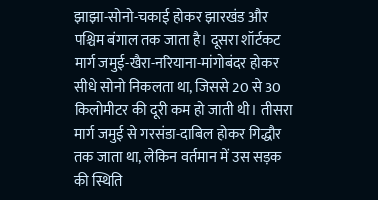झाझा-सोनो-चकाई होकर झारखंड और पश्चिम बंगाल तक जाता है। दूसरा शॉर्टकट मार्ग जमुई-खैरा-नरियाना-मांगोबंदर होकर सीधे सोनो निकलता था, जिससे 20 से 30 किलोमीटर की दूरी कम हो जाती थी। तीसरा मार्ग जमुई से गरसंडा-दाबिल होकर गिद्धौर तक जाता था, लेकिन वर्तमान में उस सड़क की स्थिति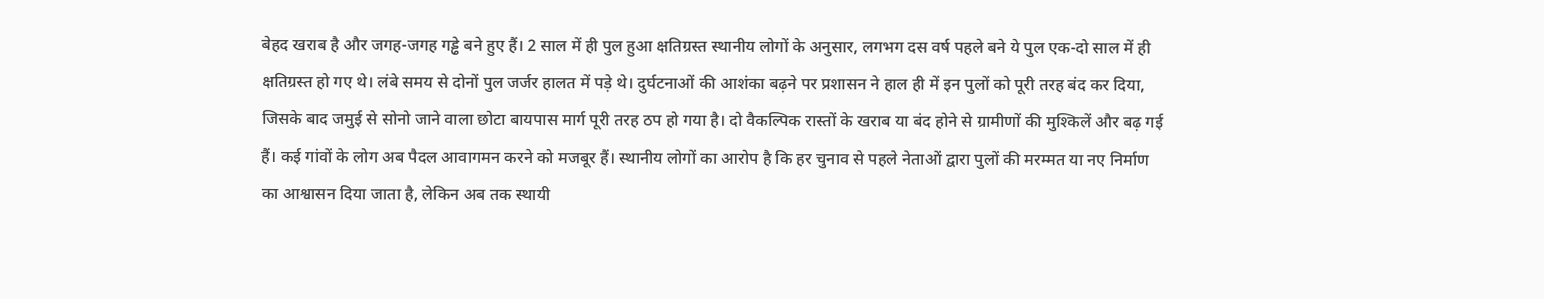बेहद खराब है और जगह-जगह गड्ढे बने हुए हैं। 2 साल में ही पुल हुआ क्षतिग्रस्त स्थानीय लोगों के अनुसार, लगभग दस वर्ष पहले बने ये पुल एक-दो साल में ही क्षतिग्रस्त हो गए थे। लंबे समय से दोनों पुल जर्जर हालत में पड़े थे। दुर्घटनाओं की आशंका बढ़ने पर प्रशासन ने हाल ही में इन पुलों को पूरी तरह बंद कर दिया, जिसके बाद जमुई से सोनो जाने वाला छोटा बायपास मार्ग पूरी तरह ठप हो गया है। दो वैकल्पिक रास्तों के खराब या बंद होने से ग्रामीणों की मुश्किलें और बढ़ गई हैं। कई गांवों के लोग अब पैदल आवागमन करने को मजबूर हैं। स्थानीय लोगों का आरोप है कि हर चुनाव से पहले नेताओं द्वारा पुलों की मरम्मत या नए निर्माण का आश्वासन दिया जाता है, लेकिन अब तक स्थायी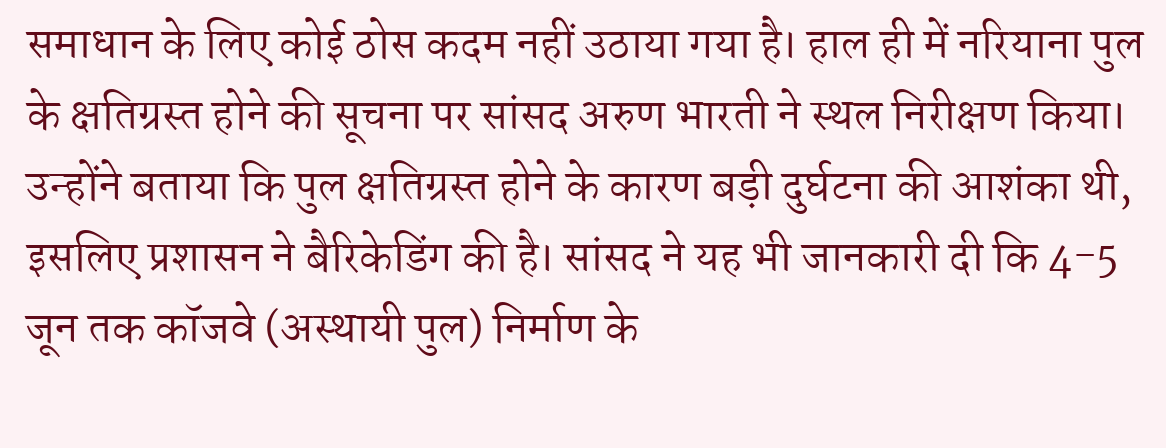समाधान के लिए कोई ठोस कदम नहीं उठाया गया है। हाल ही में नरियाना पुल के क्षतिग्रस्त होने की सूचना पर सांसद अरुण भारती ने स्थल निरीक्षण किया। उन्होंने बताया कि पुल क्षतिग्रस्त होने के कारण बड़ी दुर्घटना की आशंका थी, इसलिए प्रशासन ने बैरिकेडिंग की है। सांसद ने यह भी जानकारी दी कि 4-5 जून तक कॉजवे (अस्थायी पुल) निर्माण के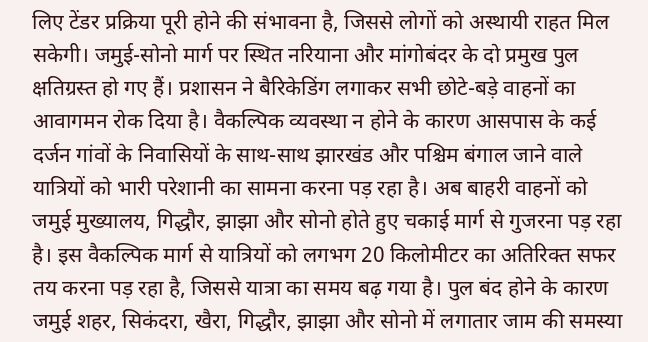लिए टेंडर प्रक्रिया पूरी होने की संभावना है, जिससे लोगों को अस्थायी राहत मिल सकेगी। जमुई-सोनो मार्ग पर स्थित नरियाना और मांगोबंदर के दो प्रमुख पुल क्षतिग्रस्त हो गए हैं। प्रशासन ने बैरिकेडिंग लगाकर सभी छोटे-बड़े वाहनों का आवागमन रोक दिया है। वैकल्पिक व्यवस्था न होने के कारण आसपास के कई दर्जन गांवों के निवासियों के साथ-साथ झारखंड और पश्चिम बंगाल जाने वाले यात्रियों को भारी परेशानी का सामना करना पड़ रहा है। अब बाहरी वाहनों को जमुई मुख्यालय, गिद्धौर, झाझा और सोनो होते हुए चकाई मार्ग से गुजरना पड़ रहा है। इस वैकल्पिक मार्ग से यात्रियों को लगभग 20 किलोमीटर का अतिरिक्त सफर तय करना पड़ रहा है, जिससे यात्रा का समय बढ़ गया है। पुल बंद होने के कारण जमुई शहर, सिकंदरा, खैरा, गिद्धौर, झाझा और सोनो में लगातार जाम की समस्या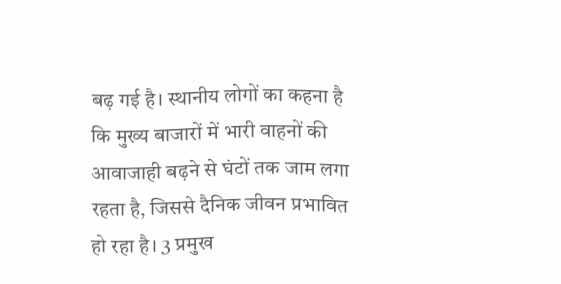बढ़ गई है। स्थानीय लोगों का कहना है कि मुख्य बाजारों में भारी वाहनों की आवाजाही बढ़ने से घंटों तक जाम लगा रहता है, जिससे दैनिक जीवन प्रभावित हो रहा है। 3 प्रमुख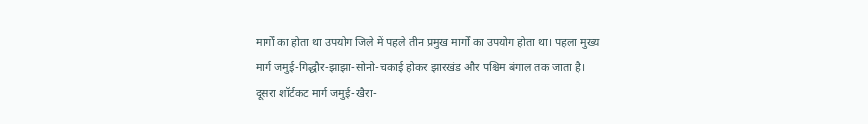मार्गों का होता था उपयोग जिले में पहले तीन प्रमुख मार्गों का उपयोग होता था। पहला मुख्य मार्ग जमुई-गिद्धौर-झाझा-सोनो-चकाई होकर झारखंड और पश्चिम बंगाल तक जाता है। दूसरा शॉर्टकट मार्ग जमुई-खैरा-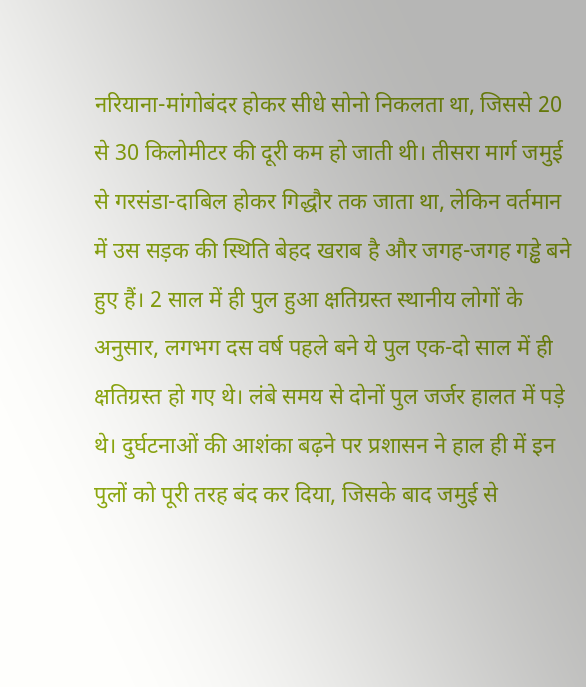नरियाना-मांगोबंदर होकर सीधे सोनो निकलता था, जिससे 20 से 30 किलोमीटर की दूरी कम हो जाती थी। तीसरा मार्ग जमुई से गरसंडा-दाबिल होकर गिद्धौर तक जाता था, लेकिन वर्तमान में उस सड़क की स्थिति बेहद खराब है और जगह-जगह गड्ढे बने हुए हैं। 2 साल में ही पुल हुआ क्षतिग्रस्त स्थानीय लोगों के अनुसार, लगभग दस वर्ष पहले बने ये पुल एक-दो साल में ही क्षतिग्रस्त हो गए थे। लंबे समय से दोनों पुल जर्जर हालत में पड़े थे। दुर्घटनाओं की आशंका बढ़ने पर प्रशासन ने हाल ही में इन पुलों को पूरी तरह बंद कर दिया, जिसके बाद जमुई से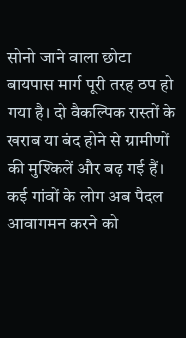सोनो जाने वाला छोटा बायपास मार्ग पूरी तरह ठप हो गया है। दो वैकल्पिक रास्तों के खराब या बंद होने से ग्रामीणों की मुश्किलें और बढ़ गई हैं। कई गांवों के लोग अब पैदल आवागमन करने को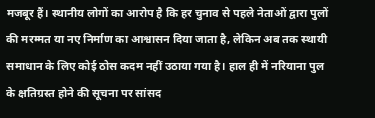मजबूर हैं। स्थानीय लोगों का आरोप है कि हर चुनाव से पहले नेताओं द्वारा पुलों की मरम्मत या नए निर्माण का आश्वासन दिया जाता है, लेकिन अब तक स्थायी समाधान के लिए कोई ठोस कदम नहीं उठाया गया है। हाल ही में नरियाना पुल के क्षतिग्रस्त होने की सूचना पर सांसद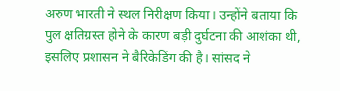अरुण भारती ने स्थल निरीक्षण किया। उन्होंने बताया कि पुल क्षतिग्रस्त होने के कारण बड़ी दुर्घटना की आशंका थी, इसलिए प्रशासन ने बैरिकेडिंग की है। सांसद ने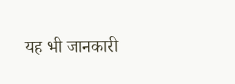यह भी जानकारी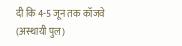दी कि 4-5 जून तक कॉजवे (अस्थायी पुल)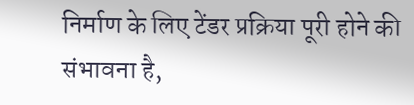निर्माण के लिए टेंडर प्रक्रिया पूरी होने की संभावना है,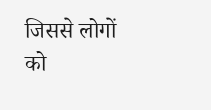जिससे लोगों को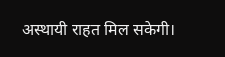अस्थायी राहत मिल सकेगी।